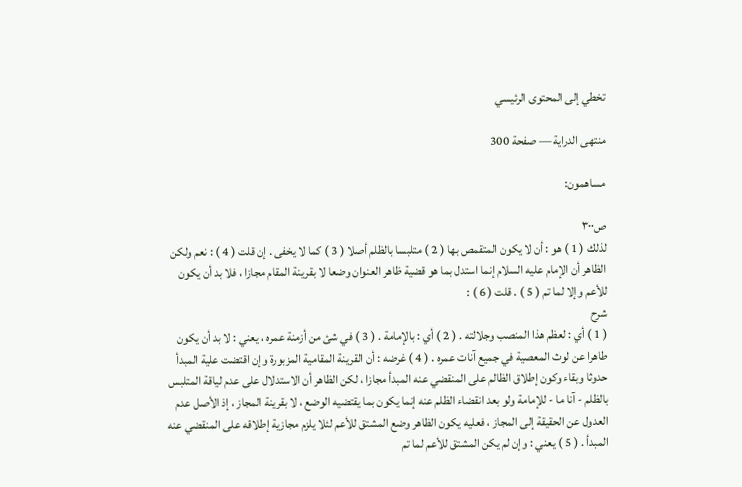تخطي إلى المحتوى الرئيسي

منتهى الدراية — صفحة 300

مساهمون:

ص٣٠٠
لذلك ( 1 ) هو : أن لا يكون المتقمص بها ( 2 ) متلبسا بالظلم أصلا ( 3 ) كما لا يخفى . إن قلت ( 4 ) : نعم ولكن الظاهر أن الإمام عليه السلام إنما استدل بما هو قضية ظاهر العنوان وضعا لا بقرينة المقام مجازا ، فلا بد أن يكون للأعم وإلا لما تم ( 5 ) . قلت ( 6 ) :
شرح
( 1 ) أي : لعظم هذا المنصب وجلالته . ( 2 ) أي : بالإمامة . ( 3 ) في شئ من أزمنة عمره ، يعني : لا بد أن يكون طاهرا عن لوث المعصية في جميع آنات عمره . ( 4 ) غرضه : أن القرينة المقامية المزبورة وإن اقتضت علية المبدأ حدوثا وبقاء وكون إطلاق الظالم على المنقضي عنه المبدأ مجازا ، لكن الظاهر أن الاستدلال على عدم لياقة المتلبس بالظلم - آنا ما - للإمامة ولو بعد انقضاء الظلم عنه إنما يكون بما يقتضيه الوضع ، لا بقرينة المجاز ، إذ الأصل عدم العدول عن الحقيقة إلى المجاز ، فعليه يكون الظاهر وضع المشتق للأعم لئلا يلزم مجازية إطلاقه على المنقضي عنه المبدأ . ( 5 ) يعني : وإن لم يكن المشتق للأعم لما تم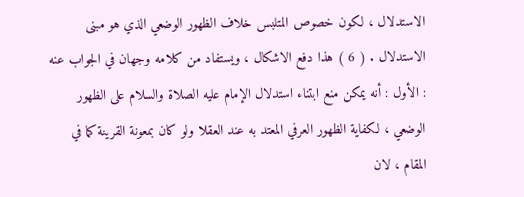الاستدلال ، لكون خصوص المتلبس خلاف الظهور الوضعي الذي هو مبنى الاستدلال . ( 6 ) هذا دفع الاشكال ، ويستفاد من كلامه وجهان في الجواب عنه : الأول : أنه يمكن منع ابتناء استدلال الإمام عليه الصلاة والسلام على الظهور الوضعي ، لكفاية الظهور العرفي المعتد به عند العقلا ولو كان بمعونة القرينة كما في المقام ، لان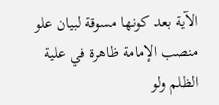الآية بعد كونها مسوقة لبيان علو منصب الإمامة ظاهرة في علية الظلم ولو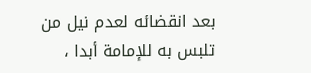بعد انقضائه لعدم نيل من تلبس به للإمامة أبدا ،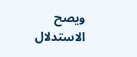ويصح الاستدلال